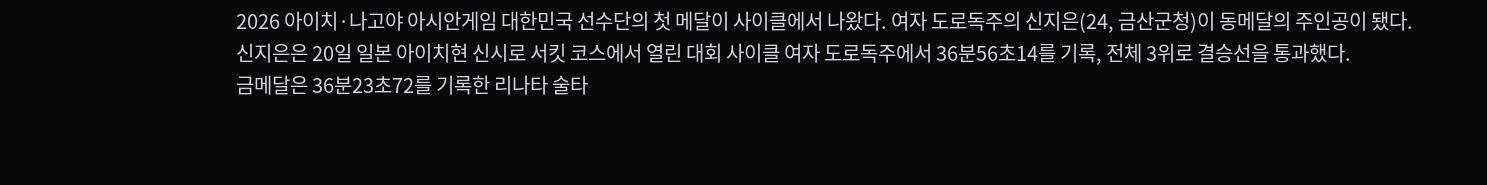2026 아이치·나고야 아시안게임 대한민국 선수단의 첫 메달이 사이클에서 나왔다. 여자 도로독주의 신지은(24, 금산군청)이 동메달의 주인공이 됐다.
신지은은 20일 일본 아이치현 신시로 서킷 코스에서 열린 대회 사이클 여자 도로독주에서 36분56초14를 기록, 전체 3위로 결승선을 통과했다.
금메달은 36분23초72를 기록한 리나타 술타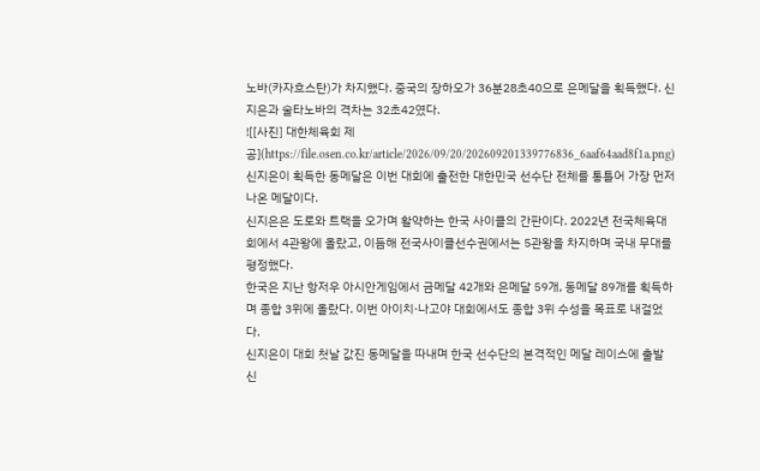노바(카자흐스탄)가 차지했다. 중국의 장하오가 36분28초40으로 은메달을 획득했다. 신지은과 술타노바의 격차는 32초42였다.
![[사진] 대한체육회 제공](https://file.osen.co.kr/article/2026/09/20/202609201339776836_6aaf64aad8f1a.png)
신지은이 획득한 동메달은 이번 대회에 출전한 대한민국 선수단 전체를 통틀어 가장 먼저 나온 메달이다.
신지은은 도로와 트랙을 오가며 활약하는 한국 사이클의 간판이다. 2022년 전국체육대회에서 4관왕에 올랐고, 이듬해 전국사이클선수권에서는 5관왕을 차지하며 국내 무대를 평정했다.
한국은 지난 항저우 아시안게임에서 금메달 42개와 은메달 59개, 동메달 89개를 획득하며 종합 3위에 올랐다. 이번 아이치·나고야 대회에서도 종합 3위 수성을 목표로 내걸었다.
신지은이 대회 첫날 값진 동메달을 따내며 한국 선수단의 본격적인 메달 레이스에 출발 신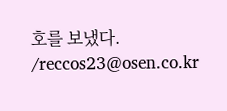호를 보냈다. /reccos23@osen.co.kr